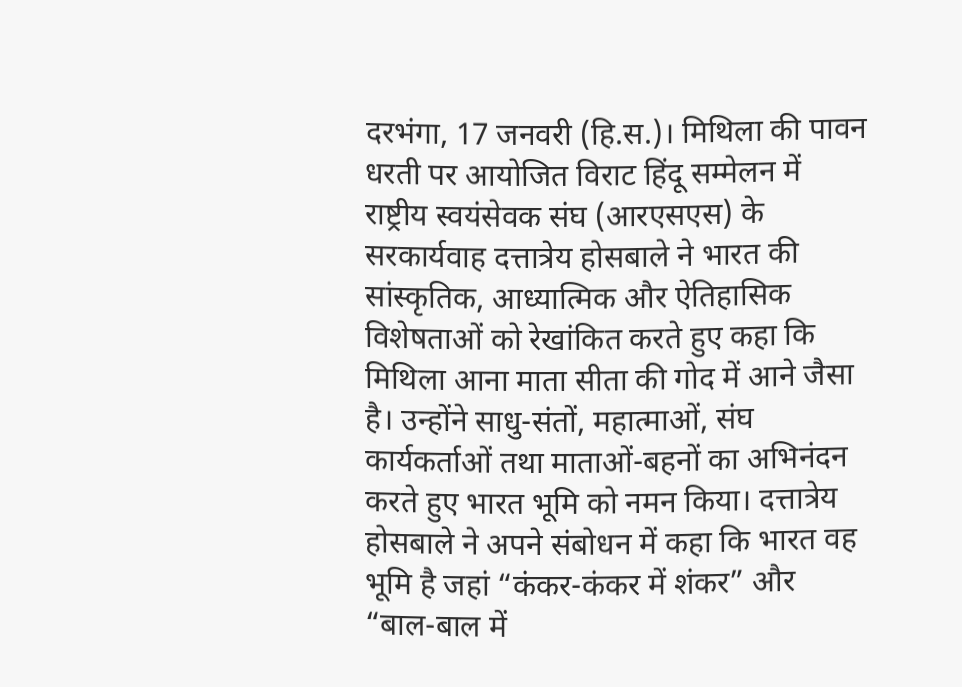दरभंगा, 17 जनवरी (हि.स.)। मिथिला की पावन धरती पर आयोजित विराट हिंदू सम्मेलन में राष्ट्रीय स्वयंसेवक संघ (आरएसएस) के सरकार्यवाह दत्तात्रेय होसबाले ने भारत की सांस्कृतिक, आध्यात्मिक और ऐतिहासिक विशेषताओं को रेखांकित करते हुए कहा कि मिथिला आना माता सीता की गोद में आने जैसा है। उन्होंने साधु-संतों, महात्माओं, संघ कार्यकर्ताओं तथा माताओं-बहनों का अभिनंदन करते हुए भारत भूमि को नमन किया। दत्तात्रेय होसबाले ने अपने संबोधन में कहा कि भारत वह भूमि है जहां “कंकर-कंकर में शंकर” और “बाल-बाल में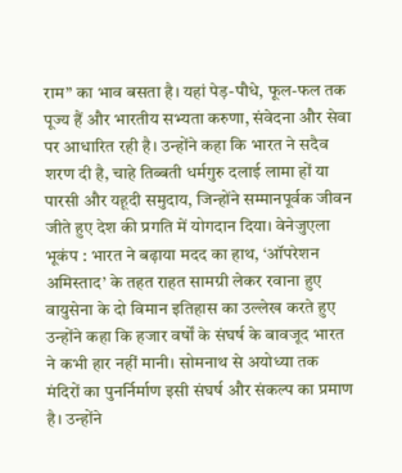राम” का भाव बसता है। यहां पेड़-पौधे, फूल-फल तक पूज्य हैं और भारतीय सभ्यता करुणा, संवेदना और सेवा पर आधारित रही है। उन्होंने कहा कि भारत ने सदैव शरण दी है, चाहे तिब्बती धर्मगुरु दलाई लामा हों या पारसी और यहूदी समुदाय, जिन्होंने सम्मानपूर्वक जीवन जीते हुए देश की प्रगति में योगदान दिया। वेनेजुएला भूकंप : भारत ने बढ़ाया मदद का हाथ, ‘ऑपरेशन अमिस्ताद’ के तहत राहत सामग्री लेकर रवाना हुए वायुसेना के दो विमान इतिहास का उल्लेख करते हुए उन्होंने कहा कि हजार वर्षों के संघर्ष के बावजूद भारत ने कभी हार नहीं मानी। सोमनाथ से अयोध्या तक मंदिरों का पुनर्निर्माण इसी संघर्ष और संकल्प का प्रमाण है। उन्होंने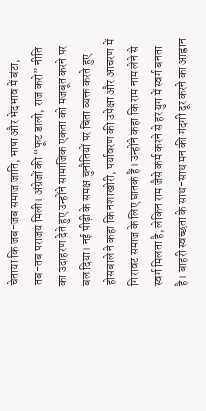चेताया कि जब-जब समाज जाति, भाषा और भेदभाव में बंटा, तब-तब पराजय मिली। अंग्रेजों की “फूट डालो, राज करो” नीति का उदाहरण देते हुए उन्होंने सामाजिक एकता को मजबूत करने पर बल दिया। नई पीढ़ी के समक्ष चुनौतियों पर चिंता व्यक्त करते हुए होसबाले ने कहा कि नशाखोरी, पर्यावरण की उपेक्षा और आचरण में गिरावट समाज के लिए घातक हैं। उन्होंने कहा कि राम नाम लेने से स्वर्ग मिलता है, लेकिन राम जैसे कर्म करने से हर युग में स्वर्ग बनता है। बाहरी स्वच्छता के साथ-साथ मन की गंदगी दूर करने का आह्वान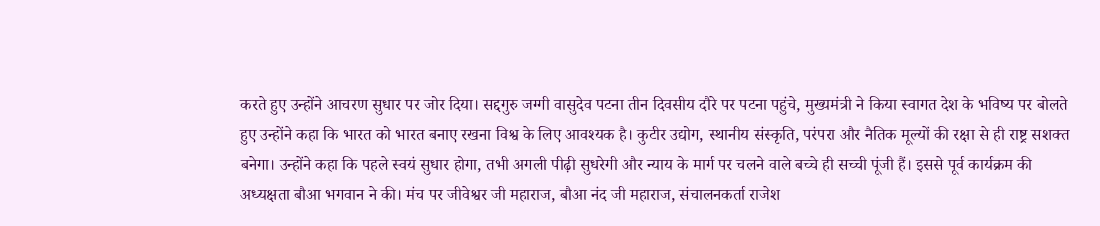करते हुए उन्होंने आचरण सुधार पर जोर दिया। सद्दगुरु जग्गी वासुदेव पटना तीन दिवसीय दौरे पर पटना पहुंचे, मुख्यमंत्री ने किया स्वागत देश के भविष्य पर बोलते हुए उन्होंने कहा कि भारत को भारत बनाए रखना विश्व के लिए आवश्यक है। कुटीर उद्योग, स्थानीय संस्कृति, परंपरा और नैतिक मूल्यों की रक्षा से ही राष्ट्र सशक्त बनेगा। उन्होंने कहा कि पहले स्वयं सुधार होगा, तभी अगली पीढ़ी सुधरेगी और न्याय के मार्ग पर चलने वाले बच्चे ही सच्ची पूंजी हैं। इससे पूर्व कार्यक्रम की अध्यक्षता बौआ भगवान ने की। मंच पर जीवेश्वर जी महाराज, बौआ नंद जी महाराज, संचालनकर्ता राजेश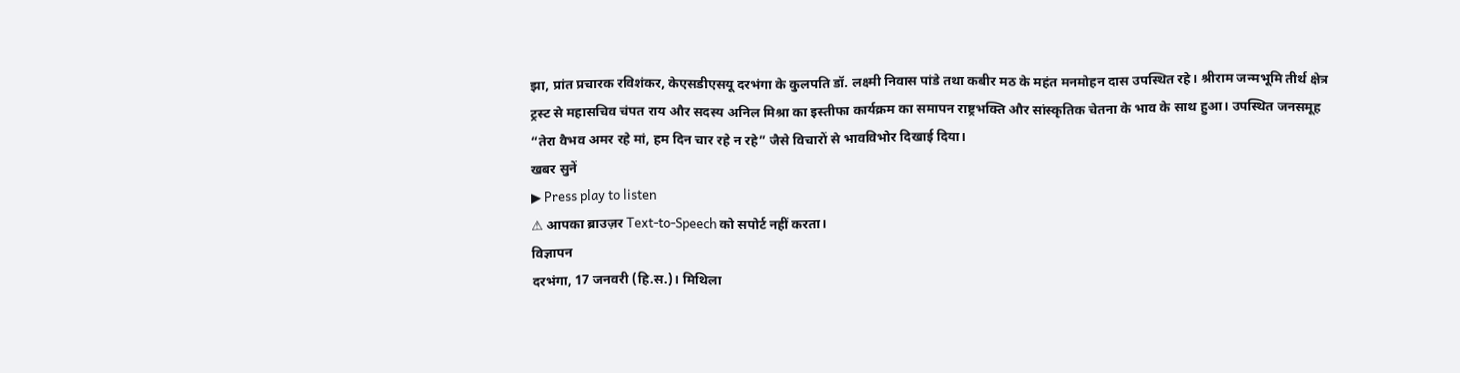झा, प्रांत प्रचारक रविशंकर, केएसडीएसयू दरभंगा के कुलपति डॉ. लक्ष्मी निवास पांडे तथा कबीर मठ के महंत मनमोहन दास उपस्थित रहे। श्रीराम जन्मभूमि तीर्थ क्षेत्र ट्रस्ट से महासचिव चंपत राय और सदस्य अनिल मिश्रा का इस्तीफा कार्यक्रम का समापन राष्ट्रभक्ति और सांस्कृतिक चेतना के भाव के साथ हुआ। उपस्थित जनसमूह “तेरा वैभव अमर रहे मां, हम दिन चार रहे न रहे” जैसे विचारों से भावविभोर दिखाई दिया।
खबर सुनें
▶ Press play to listen
⚠ आपका ब्राउज़र Text-to-Speech को सपोर्ट नहीं करता।
विज्ञापन
दरभंगा, 17 जनवरी (हि.स.)। मिथिला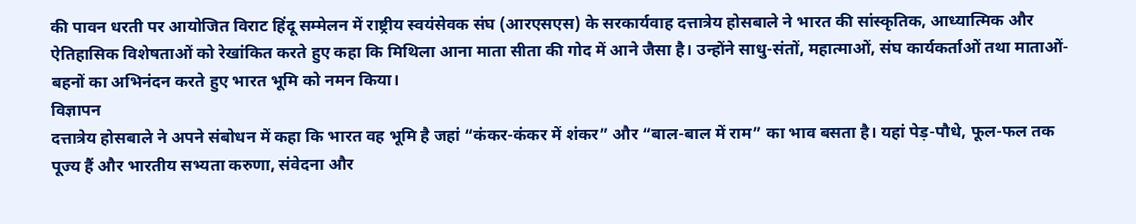की पावन धरती पर आयोजित विराट हिंदू सम्मेलन में राष्ट्रीय स्वयंसेवक संघ (आरएसएस) के सरकार्यवाह दत्तात्रेय होसबाले ने भारत की सांस्कृतिक, आध्यात्मिक और ऐतिहासिक विशेषताओं को रेखांकित करते हुए कहा कि मिथिला आना माता सीता की गोद में आने जैसा है। उन्होंने साधु-संतों, महात्माओं, संघ कार्यकर्ताओं तथा माताओं-बहनों का अभिनंदन करते हुए भारत भूमि को नमन किया।
विज्ञापन
दत्तात्रेय होसबाले ने अपने संबोधन में कहा कि भारत वह भूमि है जहां “कंकर-कंकर में शंकर” और “बाल-बाल में राम” का भाव बसता है। यहां पेड़-पौधे, फूल-फल तक पूज्य हैं और भारतीय सभ्यता करुणा, संवेदना और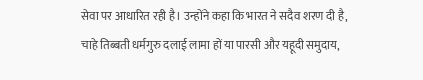सेवा पर आधारित रही है। उन्होंने कहा कि भारत ने सदैव शरण दी है, चाहे तिब्बती धर्मगुरु दलाई लामा हों या पारसी और यहूदी समुदाय,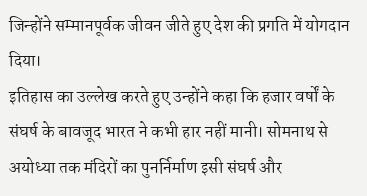जिन्होंने सम्मानपूर्वक जीवन जीते हुए देश की प्रगति में योगदान दिया।
इतिहास का उल्लेख करते हुए उन्होंने कहा कि हजार वर्षों के संघर्ष के बावजूद भारत ने कभी हार नहीं मानी। सोमनाथ से अयोध्या तक मंदिरों का पुनर्निर्माण इसी संघर्ष और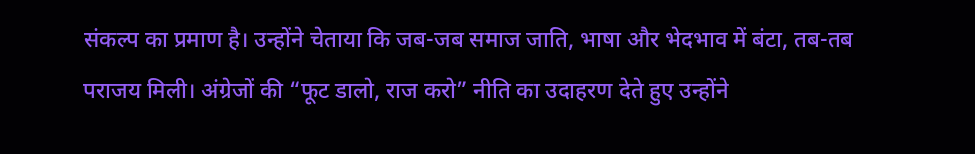संकल्प का प्रमाण है। उन्होंने चेताया कि जब-जब समाज जाति, भाषा और भेदभाव में बंटा, तब-तब पराजय मिली। अंग्रेजों की “फूट डालो, राज करो” नीति का उदाहरण देते हुए उन्होंने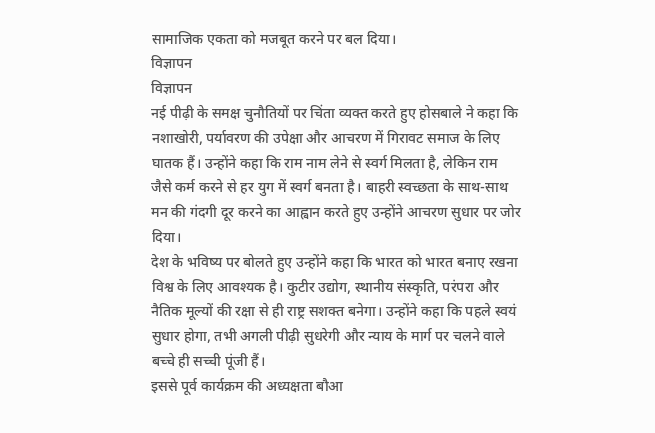सामाजिक एकता को मजबूत करने पर बल दिया।
विज्ञापन
विज्ञापन
नई पीढ़ी के समक्ष चुनौतियों पर चिंता व्यक्त करते हुए होसबाले ने कहा कि नशाखोरी, पर्यावरण की उपेक्षा और आचरण में गिरावट समाज के लिए घातक हैं। उन्होंने कहा कि राम नाम लेने से स्वर्ग मिलता है, लेकिन राम जैसे कर्म करने से हर युग में स्वर्ग बनता है। बाहरी स्वच्छता के साथ-साथ मन की गंदगी दूर करने का आह्वान करते हुए उन्होंने आचरण सुधार पर जोर दिया।
देश के भविष्य पर बोलते हुए उन्होंने कहा कि भारत को भारत बनाए रखना विश्व के लिए आवश्यक है। कुटीर उद्योग, स्थानीय संस्कृति, परंपरा और नैतिक मूल्यों की रक्षा से ही राष्ट्र सशक्त बनेगा। उन्होंने कहा कि पहले स्वयं सुधार होगा, तभी अगली पीढ़ी सुधरेगी और न्याय के मार्ग पर चलने वाले बच्चे ही सच्ची पूंजी हैं।
इससे पूर्व कार्यक्रम की अध्यक्षता बौआ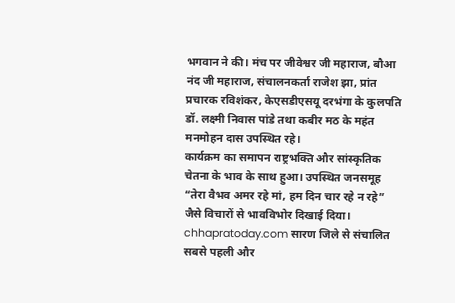भगवान ने की। मंच पर जीवेश्वर जी महाराज, बौआ नंद जी महाराज, संचालनकर्ता राजेश झा, प्रांत प्रचारक रविशंकर, केएसडीएसयू दरभंगा के कुलपति डॉ. लक्ष्मी निवास पांडे तथा कबीर मठ के महंत मनमोहन दास उपस्थित रहे।
कार्यक्रम का समापन राष्ट्रभक्ति और सांस्कृतिक चेतना के भाव के साथ हुआ। उपस्थित जनसमूह “तेरा वैभव अमर रहे मां, हम दिन चार रहे न रहे” जैसे विचारों से भावविभोर दिखाई दिया।
chhapratoday.com सारण जिले से संचालित सबसे पहली और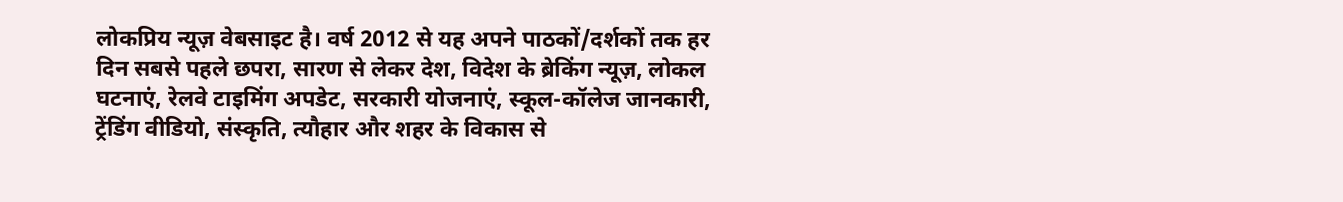लोकप्रिय न्यूज़ वेबसाइट है। वर्ष 2012 से यह अपने पाठकों/दर्शकों तक हर दिन सबसे पहले छपरा, सारण से लेकर देश, विदेश के ब्रेकिंग न्यूज़, लोकल घटनाएं, रेलवे टाइमिंग अपडेट, सरकारी योजनाएं, स्कूल-कॉलेज जानकारी, ट्रेंडिंग वीडियो, संस्कृति, त्यौहार और शहर के विकास से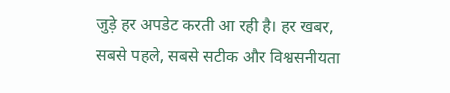जुड़े हर अपडेट करती आ रही है। हर खबर, सबसे पहले, सबसे सटीक और विश्वसनीयता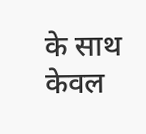के साथ केवल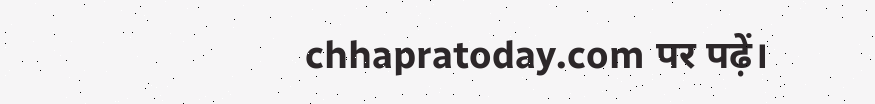chhapratoday.com पर पढ़ें।